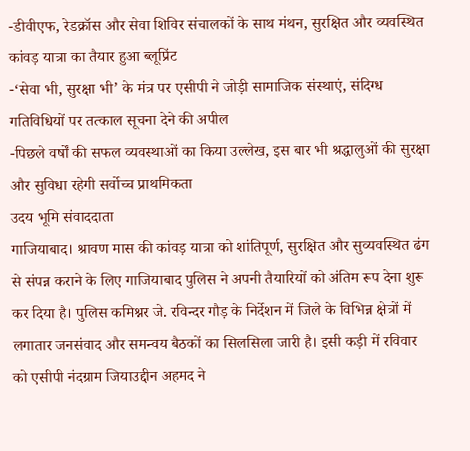-डीवीएफ, रेडक्रॉस और सेवा शिविर संचालकों के साथ मंथन, सुरक्षित और व्यवस्थित कांवड़ यात्रा का तैयार हुआ ब्लूप्रिंट
-‘सेवा भी, सुरक्षा भी’ के मंत्र पर एसीपी ने जोड़ी सामाजिक संस्थाएं, संदिग्ध गतिविधियों पर तत्काल सूचना देने की अपील
-पिछले वर्षों की सफल व्यवस्थाओं का किया उल्लेख, इस बार भी श्रद्धालुओं की सुरक्षा और सुविधा रहेगी सर्वोच्च प्राथमिकता
उदय भूमि संवाददाता
गाजियाबाद। श्रावण मास की कांवड़ यात्रा को शांतिपूर्ण, सुरक्षित और सुव्यवस्थित ढंग से संपन्न कराने के लिए गाजियाबाद पुलिस ने अपनी तैयारियों को अंतिम रूप देना शुरू कर दिया है। पुलिस कमिश्नर जे. रविन्दर गौड़ के निर्देशन में जिले के विभिन्न क्षेत्रों में लगातार जनसंवाद और समन्वय बैठकों का सिलसिला जारी है। इसी कड़ी में रविवार को एसीपी नंदग्राम जियाउद्दीन अहमद ने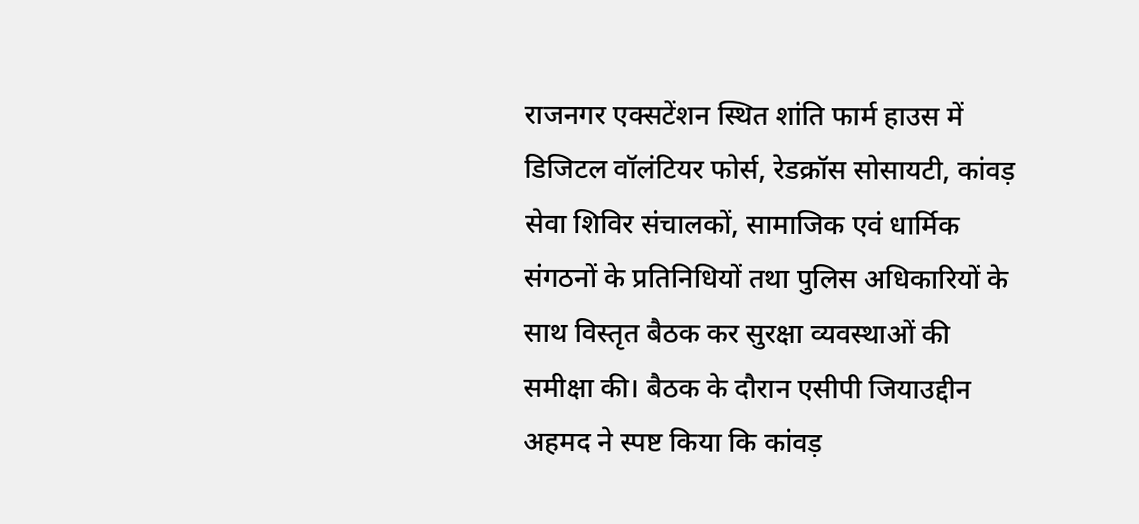राजनगर एक्सटेंशन स्थित शांति फार्म हाउस में डिजिटल वॉलंटियर फोर्स, रेडक्रॉस सोसायटी, कांवड़ सेवा शिविर संचालकों, सामाजिक एवं धार्मिक संगठनों के प्रतिनिधियों तथा पुलिस अधिकारियों के साथ विस्तृत बैठक कर सुरक्षा व्यवस्थाओं की समीक्षा की। बैठक के दौरान एसीपी जियाउद्दीन अहमद ने स्पष्ट किया कि कांवड़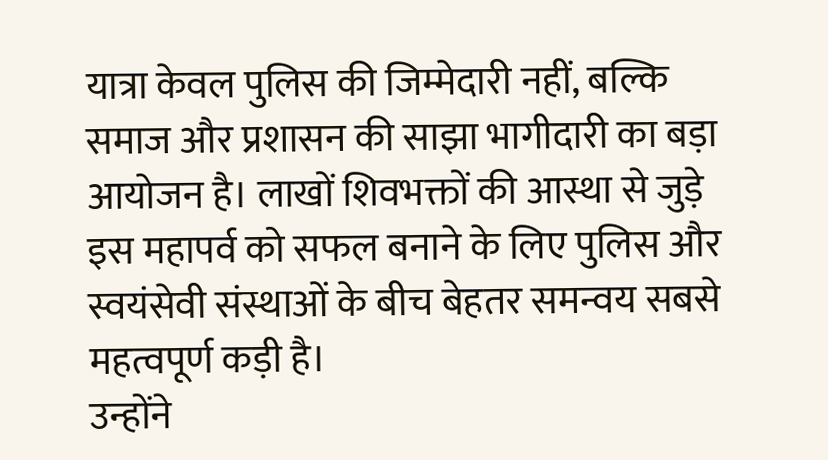यात्रा केवल पुलिस की जिम्मेदारी नहीं, बल्कि समाज और प्रशासन की साझा भागीदारी का बड़ा आयोजन है। लाखों शिवभक्तों की आस्था से जुड़े इस महापर्व को सफल बनाने के लिए पुलिस और स्वयंसेवी संस्थाओं के बीच बेहतर समन्वय सबसे महत्वपूर्ण कड़ी है।
उन्होंने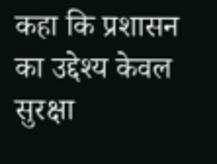कहा कि प्रशासन का उद्देश्य केवल सुरक्षा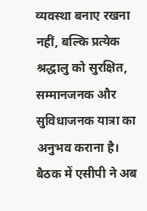व्यवस्था बनाए रखना नहीं, बल्कि प्रत्येक श्रद्धालु को सुरक्षित, सम्मानजनक और सुविधाजनक यात्रा का अनुभव कराना है। बैठक में एसीपी ने अब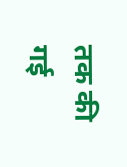तक की गई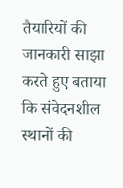तैयारियों की जानकारी साझा करते हुए बताया कि संवेदनशील स्थानों की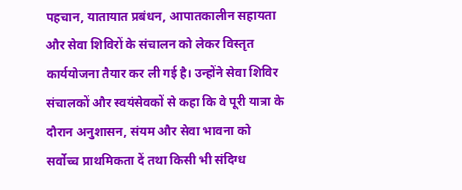पहचान, यातायात प्रबंधन, आपातकालीन सहायता और सेवा शिविरों के संचालन को लेकर विस्तृत कार्ययोजना तैयार कर ली गई है। उन्होंने सेवा शिविर संचालकों और स्वयंसेवकों से कहा कि वे पूरी यात्रा के दौरान अनुशासन, संयम और सेवा भावना को सर्वोच्च प्राथमिकता दें तथा किसी भी संदिग्ध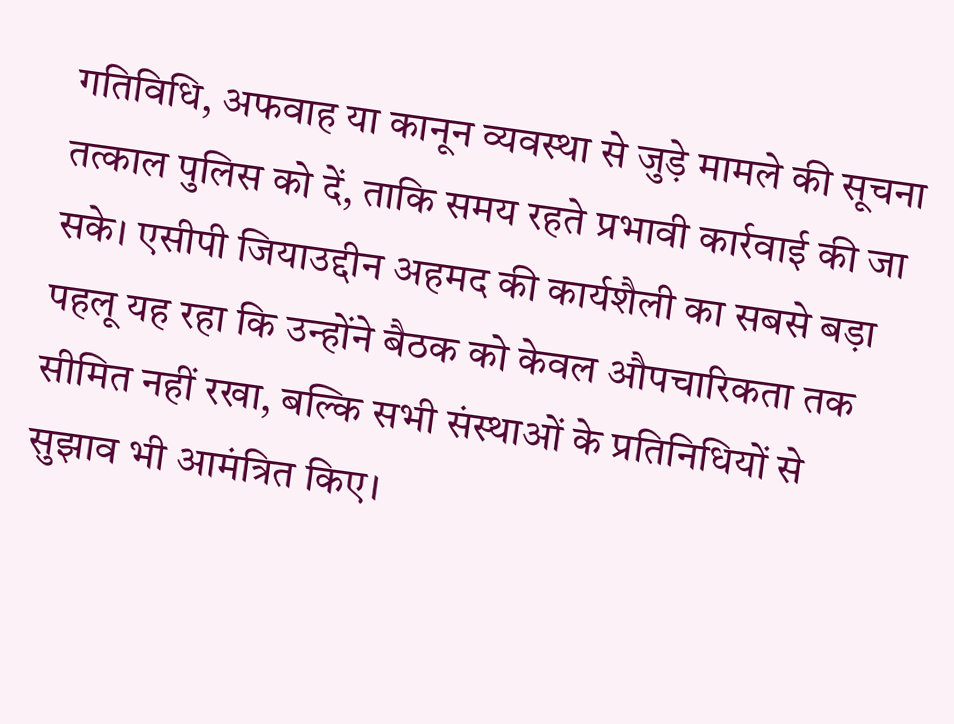गतिविधि, अफवाह या कानून व्यवस्था से जुड़े मामले की सूचना तत्काल पुलिस को दें, ताकि समय रहते प्रभावी कार्रवाई की जा सके। एसीपी जियाउद्दीन अहमद की कार्यशैली का सबसे बड़ा पहलू यह रहा कि उन्होंने बैठक को केवल औपचारिकता तक सीमित नहीं रखा, बल्कि सभी संस्थाओं के प्रतिनिधियों से सुझाव भी आमंत्रित किए।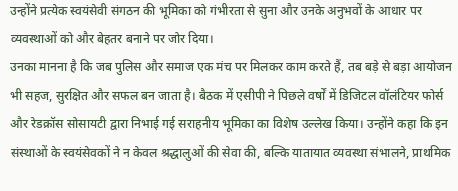उन्होंने प्रत्येक स्वयंसेवी संगठन की भूमिका को गंभीरता से सुना और उनके अनुभवों के आधार पर व्यवस्थाओं को और बेहतर बनाने पर जोर दिया।
उनका मानना है कि जब पुलिस और समाज एक मंच पर मिलकर काम करते हैं, तब बड़े से बड़ा आयोजन भी सहज, सुरक्षित और सफल बन जाता है। बैठक में एसीपी ने पिछले वर्षों में डिजिटल वॉलंटियर फोर्स और रेडक्रॉस सोसायटी द्वारा निभाई गई सराहनीय भूमिका का विशेष उल्लेख किया। उन्होंने कहा कि इन संस्थाओं के स्वयंसेवकों ने न केवल श्रद्धालुओं की सेवा की, बल्कि यातायात व्यवस्था संभालने, प्राथमिक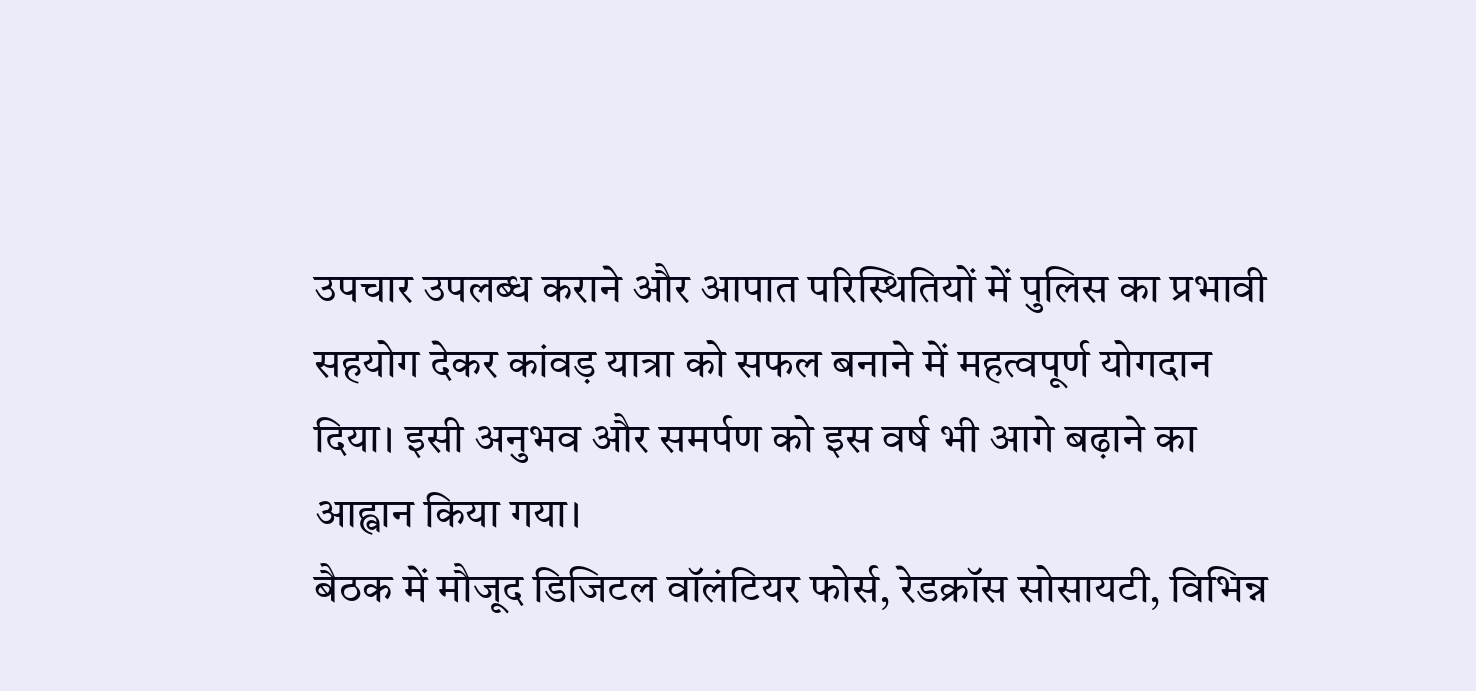उपचार उपलब्ध कराने और आपात परिस्थितियों में पुलिस का प्रभावी सहयोग देकर कांवड़ यात्रा को सफल बनाने में महत्वपूर्ण योगदान दिया। इसी अनुभव और समर्पण को इस वर्ष भी आगे बढ़ाने का आह्वान किया गया।
बैठक में मौजूद डिजिटल वॉलंटियर फोर्स, रेडक्रॉस सोसायटी, विभिन्न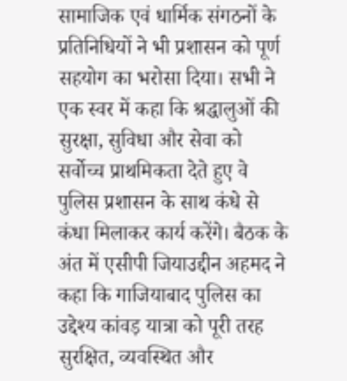सामाजिक एवं धार्मिक संगठनों के प्रतिनिधियों ने भी प्रशासन को पूर्ण सहयोग का भरोसा दिया। सभी ने एक स्वर में कहा कि श्रद्धालुओं की सुरक्षा, सुविधा और सेवा को सर्वोच्च प्राथमिकता देते हुए वे पुलिस प्रशासन के साथ कंधे से कंधा मिलाकर कार्य करेंगे। बैठक के अंत में एसीपी जियाउद्दीन अहमद ने कहा कि गाजियाबाद पुलिस का उद्देश्य कांवड़ यात्रा को पूरी तरह सुरक्षित, व्यवस्थित और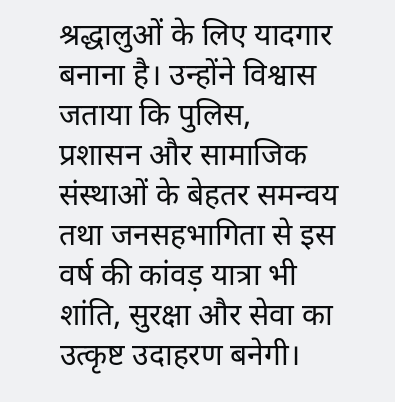श्रद्धालुओं के लिए यादगार बनाना है। उन्होंने विश्वास जताया कि पुलिस, प्रशासन और सामाजिक संस्थाओं के बेहतर समन्वय तथा जनसहभागिता से इस वर्ष की कांवड़ यात्रा भी शांति, सुरक्षा और सेवा का उत्कृष्ट उदाहरण बनेगी।